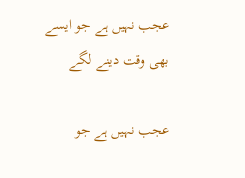عجب نہیں ہے جو ایسے بھی وقت دینے لگے

عجب نہیں ہے جو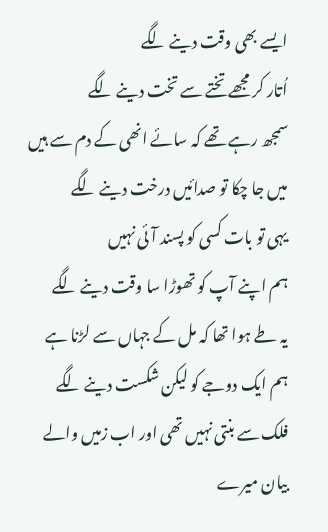ایسے بھی وقت دینے لگے
اُتار کر مجھے تختے سے تخت دینے لگے
سمجھ رہے تھے کہ سائے انھی کے دم سے ہیں
میں جا چکا تو صدائیں درخت دینے لگے
یہی تو بات کسی کو پسند آئی نہیں
ہم اپنے آپ کو تھوڑا سا وقت دینے لگے
یہ طے ہوا تھا کہ مل کے جہاں سے لڑنا ہے
ہم ایک دوجے کو لیکن شکست دینے لگے
فلک سے بنتی نہیں تھی اور اب زمیں والے
بیان میرے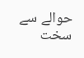حوالے سے سخت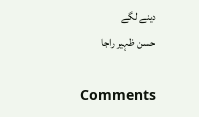دینے لگے
حسن ظہیر راجا

Comments